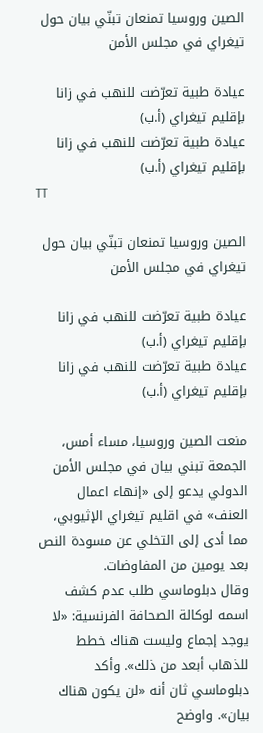الصين وروسيا تمنعان تبنّي بيان حول تيغراي في مجلس الأمن

عيادة طبية تعرّضت للنهب في زانا بإقليم تيغراي (أ.ب)
عيادة طبية تعرّضت للنهب في زانا بإقليم تيغراي (أ.ب)
TT

الصين وروسيا تمنعان تبنّي بيان حول تيغراي في مجلس الأمن

عيادة طبية تعرّضت للنهب في زانا بإقليم تيغراي (أ.ب)
عيادة طبية تعرّضت للنهب في زانا بإقليم تيغراي (أ.ب)

منعت الصين وروسيا، مساء أمس، الجمعة تبني بيان في مجلس الأمن الدولي يدعو إلى «إنهاء اعمال العنف» في اقليم تيغراي الإثيوبي، مما أدى إلى التخلي عن مسودة النص بعد يومين من المفاوضات.
وقال دبلوماسي طلب عدم كشف اسمه لوكالة الصحافة الفرنسية: «لا يوجد إجماع وليست هناك خطط للذهاب أبعد من ذلك». وأكد دبلوماسي ثان أنه «لن يكون هناك بيان». واوضح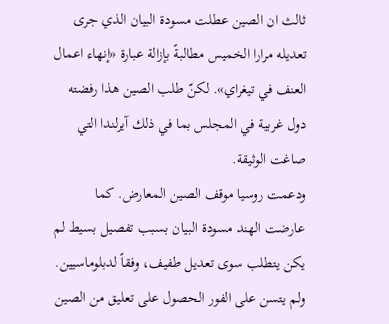ثالث ان الصين عطلت مسودة البيان الذي جرى تعديله مرارا الخميس مطالبةً بإزالة عبارة «إنهاء اعمال العنف في تيغراي». لكنّ طلب الصين هذا رفضته دول غربية في المجلس بما في ذلك آيرلندا التي صاغت الوثيقة.
ودعمت روسيا موقف الصين المعارض. كما عارضت الهند مسودة البيان بسبب تفصيل بسيط لم يكن يتطلب سوى تعديل طفيف، وفقاً لدبلوماسيين.
ولم يتسن على الفور الحصول على تعليق من الصين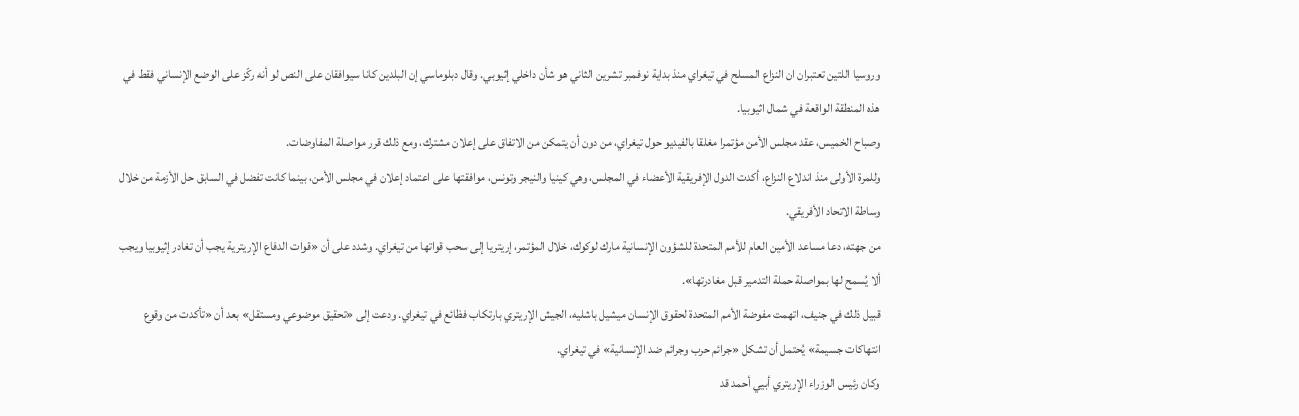وروسيا اللتين تعتبران ان النزاع المسلح في تيغراي منذ بداية نوفمبر تشرين الثاني هو شأن داخلي إثيوبي. وقال دبلوماسي إن البلدين كانا سيوافقان على النص لو أنه ركّز على الوضع الإنساني فقط في هذه المنطقة الواقعة في شمال اثيوبيا.
وصباح الخميس، عقد مجلس الأمن مؤتمرا مغلقا بالفيديو حول تيغراي، من دون أن يتمكن من الاتفاق على إعلان مشترك، ومع ذلك قرر مواصلة المفاوضات.
وللمرة الأولى منذ اندلاع النزاع، أكدت الدول الإفريقية الأعضاء في المجلس، وهي كينيا والنيجر وتونس، موافقتها على اعتماد إعلان في مجلس الأمن، بينما كانت تفضل في السابق حل الأزمة من خلال وساطة الاتحاد الأفريقي.
من جهته، دعا مساعد الأمين العام للأمم المتحدة للشؤون الإنسانية مارك لوكوك، خلال المؤتمر، إريتريا إلى سحب قواتها من تيغراي. وشدد على أن «قوات الدفاع الإريترية يجب أن تغادر إثيوبيا ويجب ألا يُسمح لها بمواصلة حملة التدمير قبل مغادرتها».
قبيل ذلك في جنيف، اتهمت مفوضة الأمم المتحدة لحقوق الإنسان ميشيل باشليه، الجيش الإريتري بارتكاب فظائع في تيغراي. ودعت إلى «تحقيق موضوعي ومستقل» بعد أن «تأكدت من وقوع انتهاكات جسيمة» يُحتمل أن تشكل «جرائم حرب وجرائم ضد الإنسانية» في تيغراي.
وكان رئيس الوزراء الإريتري أبيي أحمد قد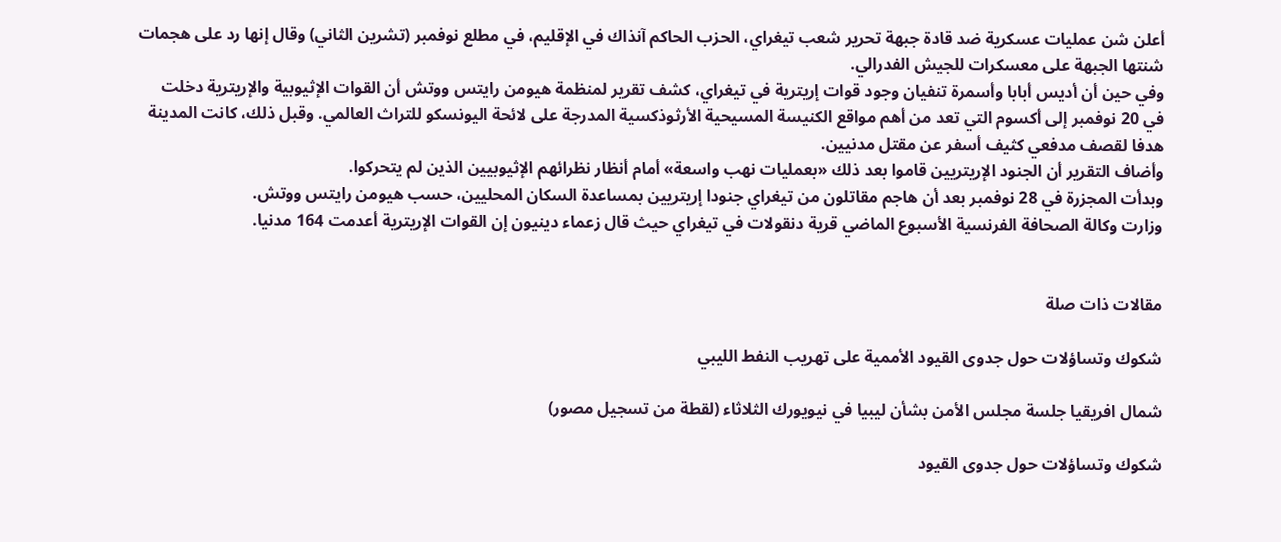أعلن شن عمليات عسكرية ضد قادة جبهة تحرير شعب تيغراي، الحزب الحاكم آنذاك في الإقليم، في مطلع نوفمبر (تشرين الثاني) وقال إنها رد على هجمات شنتها الجبهة على معسكرات للجيش الفدرالي.
وفي حين أن أديس أبابا وأسمرة تنفيان وجود قوات إريترية في تيغراي، كشف تقرير لمنظمة هيومن رايتس ووتش أن القوات الإثيوبية والإريترية دخلت في 20 نوفمبر إلى أكسوم التي تعد من أهم مواقع الكنيسة المسيحية الأرثوذكسية المدرجة على لائحة اليونسكو للتراث العالمي. وقبل ذلك، كانت المدينة هدفا لقصف مدفعي كثيف أسفر عن مقتل مدنيين.
وأضاف التقرير أن الجنود الإريتريين قاموا بعد ذلك «بعمليات نهب واسعة» أمام أنظار نظرائهم الإثيوبيين الذين لم يتحركوا.
وبدأت المجزرة في 28 نوفمبر بعد أن هاجم مقاتلون من تيغراي جنودا إريتريين بمساعدة السكان المحليين، حسب هيومن رايتس ووتش.
وزارت وكالة الصحافة الفرنسية الأسبوع الماضي قرية دنقولات في تيغراي حيث قال زعماء دينيون إن القوات الإريترية أعدمت 164 مدنيا.


مقالات ذات صلة

شكوك وتساؤلات حول جدوى القيود الأممية على تهريب النفط الليبي

شمال افريقيا جلسة مجلس الأمن بشأن ليبيا في نيويورك الثلاثاء (لقطة من تسجيل مصور)

شكوك وتساؤلات حول جدوى القيود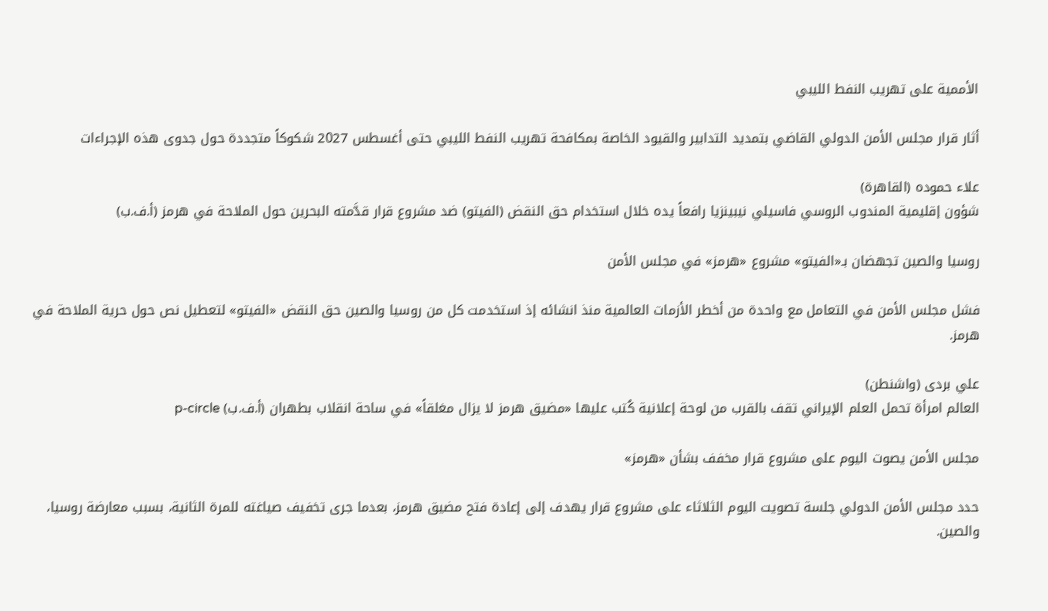الأممية على تهريب النفط الليبي

أثار قرار مجلس الأمن الدولي القاضي بتمديد التدابير والقيود الخاصة بمكافحة تهريب النفط الليبي حتى أغسطس 2027 شكوكاً متجددة حول جدوى هذه الإجراءات

علاء حموده (القاهرة)
شؤون إقليمية المندوب الروسي فاسيلي نيبينزيا رافعاً يده خلال استخدام حق النقض (الفيتو) ضد مشروع قرار قدَّمته البحرين حول الملاحة في هرمز (أ.ف.ب)

روسيا والصين تجهضان بـ«الفيتو» مشروع «هرمز» في مجلس الأمن

فشل مجلس الأمن في التعامل مع واحدة من أخطر الأزمات العالمية منذ انشائه إذ استخدمت كل من روسيا والصين حق النقض «الفيتو» لتعطيل نص حول حرية الملاحة في هرمز.

علي بردى (واشنطن)
العالم امرأة تحمل العلم الإيراني تقف بالقرب من لوحة إعلانية كُتب عليها «مضيق هرمز لا يزال مغلقاً» في ساحة انقلاب بطهران (أ.ف.ب) p-circle

مجلس الأمن يصوت اليوم على مشروع قرار مخفف بشأن «هرمز»

حدد مجلس الأمن الدولي جلسة تصويت اليوم الثلاثاء على مشروع قرار يهدف إلى إعادة فتح مضيق هرمز، بعدما جرى تخفيف صياغته للمرة الثانية، بسبب معارضة روسيا، والصين.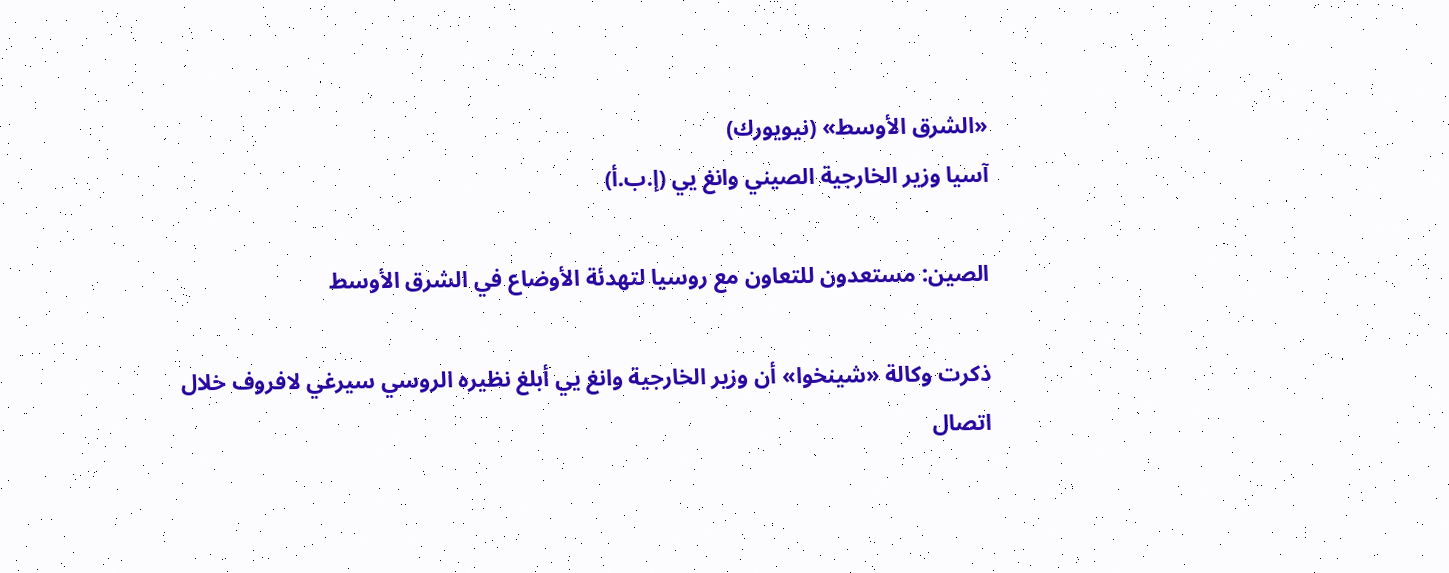«الشرق الأوسط» (نيويورك)
آسيا وزير الخارجية الصيني وانغ يي (إ.ب.أ)

الصين: مستعدون للتعاون مع روسيا لتهدئة الأوضاع في الشرق الأوسط

ذكرت وكالة «شينخوا» أن وزير الخارجية وانغ يي أبلغ نظيره الروسي سيرغي لافروف خلال اتصال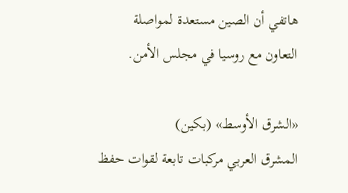هاتفي أن الصين مستعدة ‌لمواصلة التعاون ‌مع روسيا ‌في مجلس الأمن.

«الشرق الأوسط» (بكين)
المشرق العربي مركبات تابعة لقوات حفظ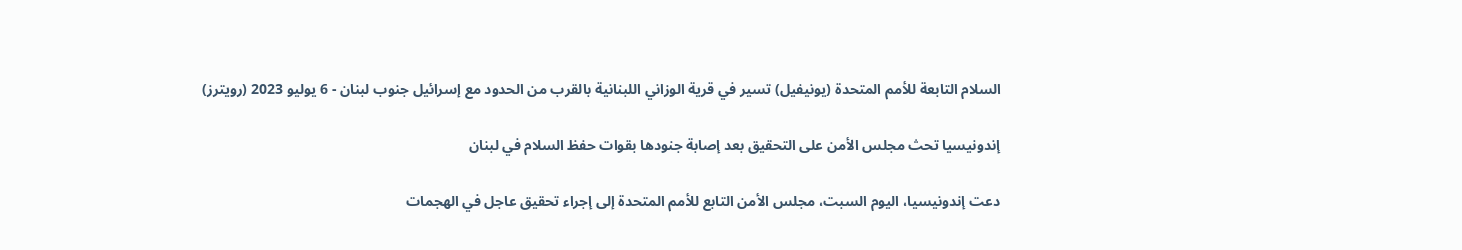السلام التابعة للأمم المتحدة (يونيفيل) تسير في قرية الوزاني اللبنانية بالقرب من الحدود مع إسرائيل جنوب لبنان - 6 يوليو 2023 (رويترز)

إندونيسيا تحث مجلس الأمن على التحقيق بعد إصابة جنودها بقوات حفظ السلام في لبنان

دعت إندونيسيا، اليوم السبت، مجلس الأمن التابع للأمم المتحدة إلى إجراء تحقيق عاجل في الهجمات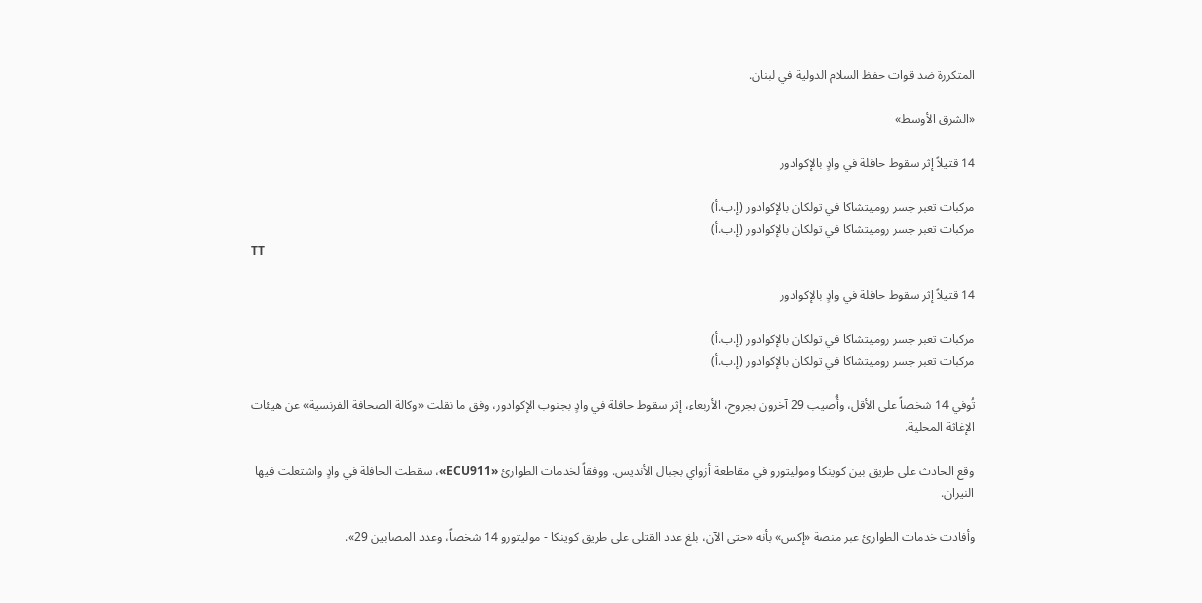المتكررة ضد قوات حفظ السلام الدولية في لبنان.

«الشرق الأوسط»

14 قتيلاً إثر سقوط حافلة في وادٍ بالإكوادور

مركبات تعبر جسر روميتشاكا في تولكان بالإكوادور (إ.ب.أ)
مركبات تعبر جسر روميتشاكا في تولكان بالإكوادور (إ.ب.أ)
TT

14 قتيلاً إثر سقوط حافلة في وادٍ بالإكوادور

مركبات تعبر جسر روميتشاكا في تولكان بالإكوادور (إ.ب.أ)
مركبات تعبر جسر روميتشاكا في تولكان بالإكوادور (إ.ب.أ)

تُوفي 14 شخصاً على الأقل، وأُصيب 29 آخرون بجروح، الأربعاء، إثر سقوط حافلة في وادٍ بجنوب الإكوادور، وفق ما نقلت «وكالة الصحافة الفرنسية» عن هيئات الإغاثة المحلية.

وقع الحادث على طريق بين كوينكا وموليتورو في مقاطعة أزواي بجبال الأنديس. ووفقاً لخدمات الطوارئ «ECU911»، سقطت الحافلة في وادٍ واشتعلت فيها النيران.

وأفادت خدمات الطوارئ عبر منصة «إكس» بأنه «حتى الآن، بلغ عدد القتلى على طريق كوينكا - موليتورو 14 شخصاً، وعدد المصابين 29».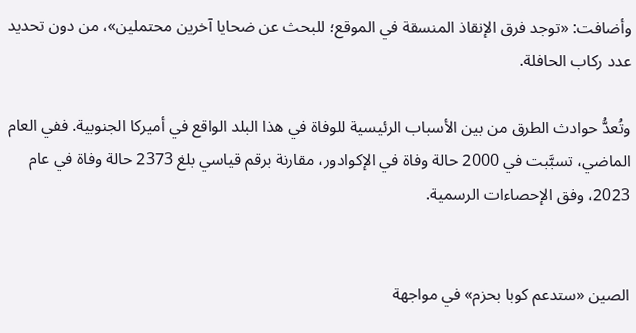وأضافت: «توجد فرق الإنقاذ المنسقة في الموقع؛ للبحث عن ضحايا آخرين محتملين»، من دون تحديد عدد ركاب الحافلة.

وتُعدُّ حوادث الطرق من بين الأسباب الرئيسية للوفاة في هذا البلد الواقع في أميركا الجنوبية. ففي العام الماضي، تسبَّبت في 2000 حالة وفاة في الإكوادور، مقارنة برقم قياسي بلغ 2373 حالة وفاة في عام 2023، وفق الإحصاءات الرسمية.


الصين «ستدعم كوبا بحزم» في مواجهة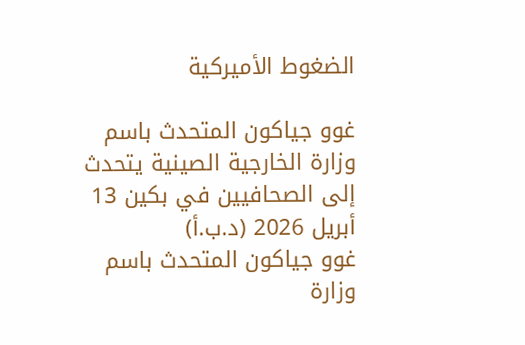الضغوط الأميركية

غوو جياكون المتحدث باسم وزارة الخارجية الصينية يتحدث إلى الصحافيين في بكين 13 أبريل 2026 (د.ب.أ)
غوو جياكون المتحدث باسم وزارة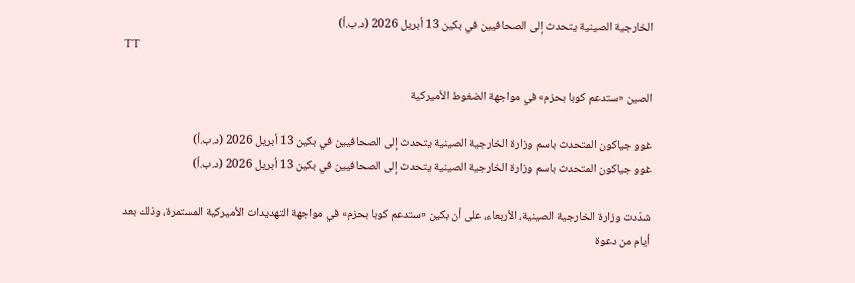الخارجية الصينية يتحدث إلى الصحافيين في بكين 13 أبريل 2026 (د.ب.أ)
TT

الصين «ستدعم كوبا بحزم» في مواجهة الضغوط الأميركية

غوو جياكون المتحدث باسم وزارة الخارجية الصينية يتحدث إلى الصحافيين في بكين 13 أبريل 2026 (د.ب.أ)
غوو جياكون المتحدث باسم وزارة الخارجية الصينية يتحدث إلى الصحافيين في بكين 13 أبريل 2026 (د.ب.أ)

شدّدت وزارة الخارجية الصينية، الأربعاء، على أن بكين «ستدعم كوبا بحزم» في مواجهة التهديدات الأميركية المستمرة، وذلك بعد أيام من دعوة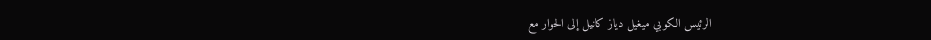الرئيس الكوبي ميغيل دياز كانيل إلى الحوار مع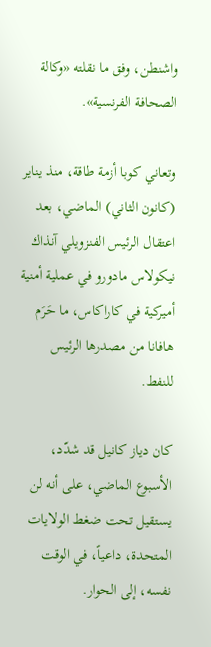واشنطن، وفق ما نقلته «وكالة الصحافة الفرنسية».

وتعاني كوبا أزمة طاقة، منذ يناير (كانون الثاني) الماضي، بعد اعتقال الرئيس الفنزويلي آنذاك نيكولاس مادورو في عملية أمنية أميركية في كاراكاس، ما حَرَم هافانا من مصدرها الرئيس للنفط.

كان دياز كانيل قد شدّد، الأسبوع الماضي، على أنه لن يستقيل تحت ضغط الولايات المتحدة، داعياً، في الوقت نفسه، إلى الحوار.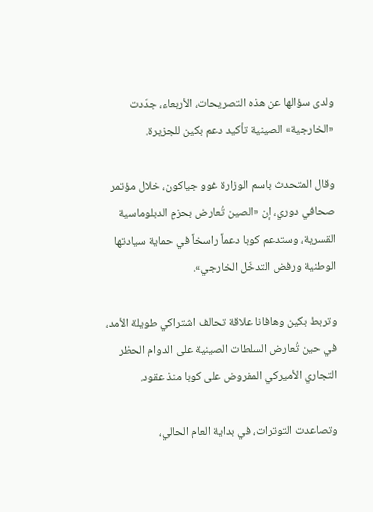ولدى سؤالها عن هذه التصريحات، الأربعاء، جدّدت «الخارجية» الصينية تأكيد دعم بكين للجزيرة.

وقال المتحدث باسم الوزارة غوو جياكون، خلال مؤتمر صحافي دوري، إن «الصين تُعارض بحزمٍ الدبلوماسية القسرية، وستدعم كوبا دعماً راسخاً في حماية سيادتها الوطنية ورفض التدخّل الخارجي».

وتربط بكين وهافانا علاقة تحالف اشتراكي طويلة الأمد، في حين تُعارض السلطات الصينية على الدوام الحظر التجاري الأميركي المفروض على كوبا منذ عقود.

وتصاعدت التوترات، في بداية العام الحالي،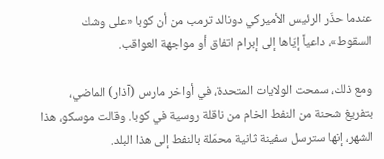عندما حذّر الرئيس الأميركي دونالد ترمب من أن كوبا «على وشك السقوط»، داعياً إيّاها إلى إبرام اتفاق أو مواجهة العواقب.

ومع ذلك، سمحت الولايات المتحدة، في أواخر مارس (آذار) الماضي، بتفريغ شحنة من النفط الخام من ناقلة روسية في كوبا. وقالت موسكو، هذا الشهر، إنها سترسل سفينة ثانية محمّلة بالنفط إلى هذا البلد.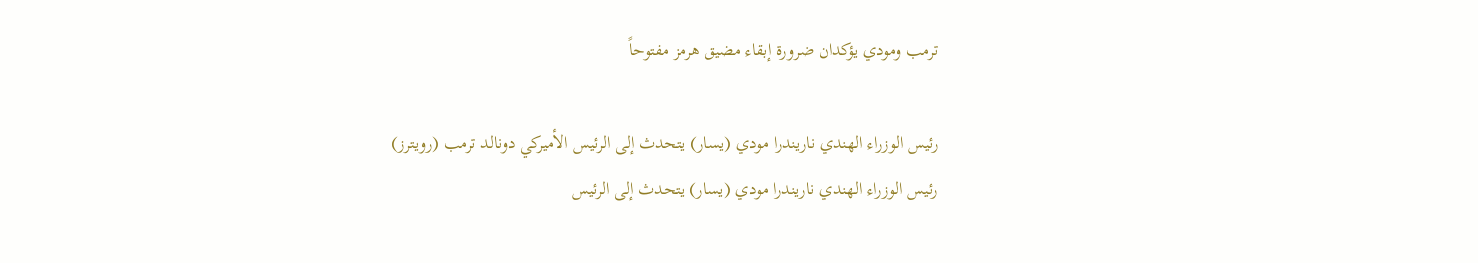ترمب ومودي يؤكدان ضرورة إبقاء مضيق هرمز مفتوحاً

رئيس الوزراء الهندي ناريندرا مودي (يسار) يتحدث إلى الرئيس الأميركي دونالد ترمب (رويترز)
رئيس الوزراء الهندي ناريندرا مودي (يسار) يتحدث إلى الرئيس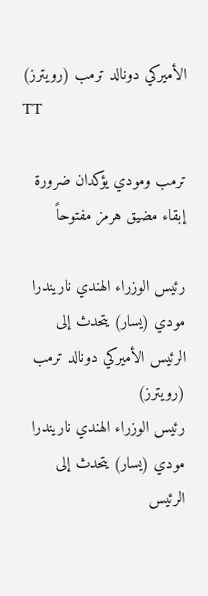الأميركي دونالد ترمب (رويترز)
TT

ترمب ومودي يؤكدان ضرورة إبقاء مضيق هرمز مفتوحاً

رئيس الوزراء الهندي ناريندرا مودي (يسار) يتحدث إلى الرئيس الأميركي دونالد ترمب (رويترز)
رئيس الوزراء الهندي ناريندرا مودي (يسار) يتحدث إلى الرئيس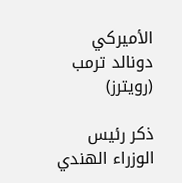الأميركي دونالد ترمب (رويترز)

ذكر رئيس الوزراء الهندي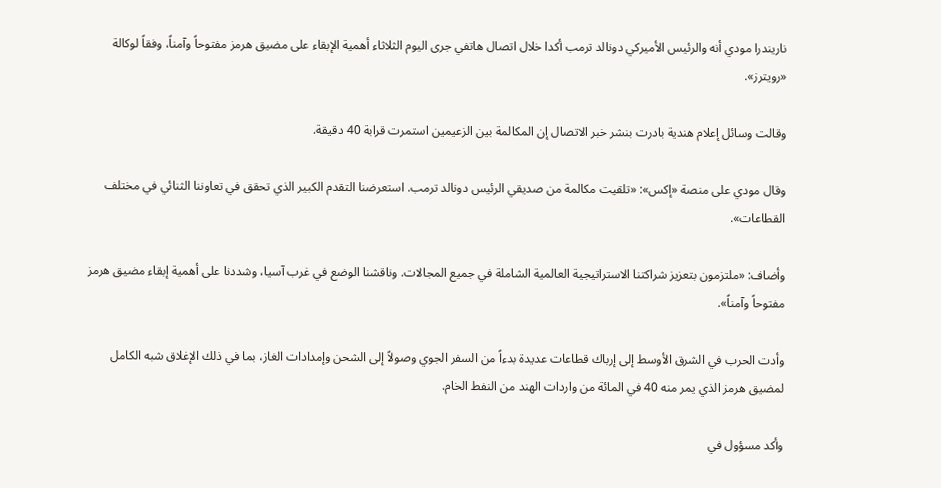ناريندرا مودي أنه والرئيس الأميركي دونالد ترمب أكدا خلال اتصال هاتفي جرى اليوم الثلاثاء أهمية الإبقاء على مضيق هرمز مفتوحاً وآمناً، وفقاً لوكالة «رويترز».

وقالت وسائل إعلام هندية بادرت بنشر خبر الاتصال ‌إن المكالمة بين ‌الزعيمين استمرت ‌قرابة 40 دقيقة.

وقال مودي على منصة «إكس»: «تلقيت مكالمة من صديقي الرئيس دونالد ترمب. استعرضنا التقدم الكبير الذي تحقق في تعاوننا الثنائي في مختلف القطاعات».

وأضاف: «ملتزمون بتعزيز شراكتنا الاستراتيجية ‌العالمية ‌الشاملة في جميع المجالات. وناقشنا ‌الوضع في غرب آسيا، ‌وشددنا على أهمية إبقاء مضيق هرمز مفتوحاً وآمناً».

وأدت الحرب في الشرق الأوسط إلى إرباك ‌قطاعات عديدة بدءاً من السفر الجوي وصولاً إلى الشحن وإمدادات الغاز، بما في ذلك الإغلاق شبه الكامل لمضيق هرمز الذي يمر منه 40 في المائة من واردات الهند من النفط الخام.

وأكد مسؤول في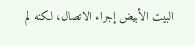البيت الأبيض إجراء الاتصال، لكنه لم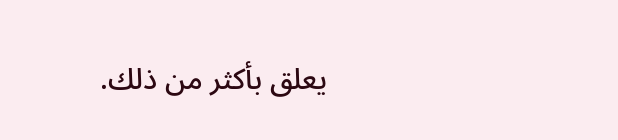يعلق بأكثر من ذلك.